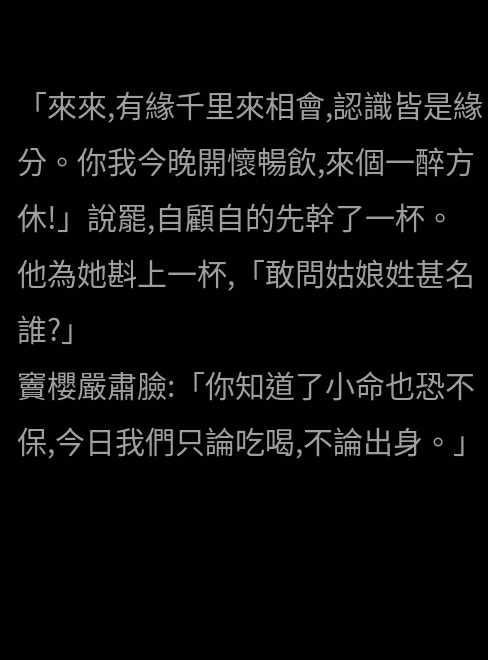「來來,有緣千里來相會,認識皆是緣分。你我今晚開懷暢飲,來個一醉方休!」說罷,自顧自的先幹了一杯。
他為她斟上一杯,「敢問姑娘姓甚名誰?」
竇櫻嚴肅臉:「你知道了小命也恐不保,今日我們只論吃喝,不論出身。」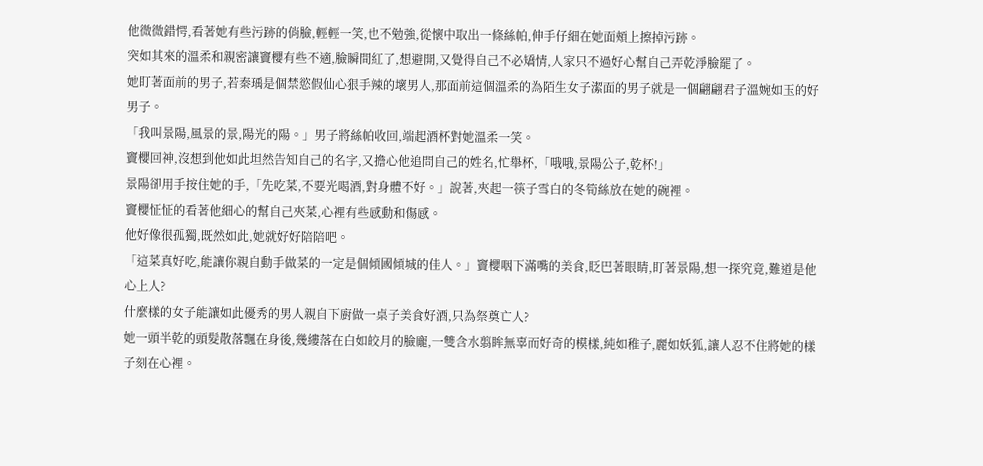他微微錯愕,看著她有些污跡的俏臉,輕輕一笑,也不勉強,從懷中取出一條絲帕,伸手仔細在她面頰上擦掉污跡。
突如其來的溫柔和親密讓竇櫻有些不適,臉瞬間紅了,想避開,又覺得自己不必矯情,人家只不過好心幫自己弄乾淨臉罷了。
她盯著面前的男子,若秦瑀是個禁慾假仙心狠手辣的壞男人,那面前這個溫柔的為陌生女子潔面的男子就是一個翩翩君子溫婉如玉的好男子。
「我叫景陽,風景的景,陽光的陽。」男子將絲帕收回,端起酒杯對她溫柔一笑。
竇櫻回神,沒想到他如此坦然告知自己的名字,又擔心他追問自己的姓名,忙舉杯,「哦哦,景陽公子,乾杯!」
景陽卻用手按住她的手,「先吃菜,不要光喝酒,對身體不好。」說著,夾起一筷子雪白的冬筍絲放在她的碗裡。
竇櫻怔怔的看著他細心的幫自己夾菜,心裡有些感動和傷感。
他好像很孤獨,既然如此,她就好好陪陪吧。
「這菜真好吃,能讓你親自動手做菜的一定是個傾國傾城的佳人。」竇櫻咽下滿嘴的美食,眨巴著眼睛,盯著景陽,想一探究竟,難道是他心上人?
什麼樣的女子能讓如此優秀的男人親自下廚做一桌子美食好酒,只為祭奠亡人?
她一頭半乾的頭髮散落飄在身後,幾縷落在白如皎月的臉龐,一雙含水翦眸無辜而好奇的模樣,純如稚子,麗如妖狐,讓人忍不住將她的樣子刻在心裡。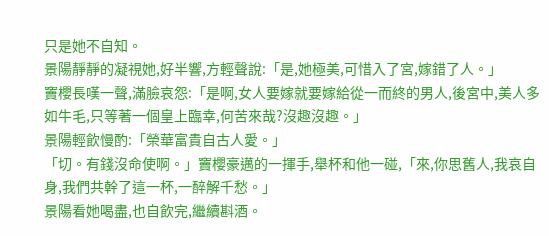只是她不自知。
景陽靜靜的凝視她,好半響,方輕聲說:「是,她極美,可惜入了宮,嫁錯了人。」
竇櫻長嘆一聲,滿臉哀怨:「是啊,女人要嫁就要嫁給從一而終的男人,後宮中,美人多如牛毛,只等著一個皇上臨幸,何苦來哉?沒趣沒趣。」
景陽輕飲慢酌:「榮華富貴自古人愛。」
「切。有錢沒命使啊。」竇櫻豪邁的一揮手,舉杯和他一碰,「來,你思舊人,我哀自身,我們共幹了這一杯,一醉解千愁。」
景陽看她喝盡,也自飲完,繼續斟酒。